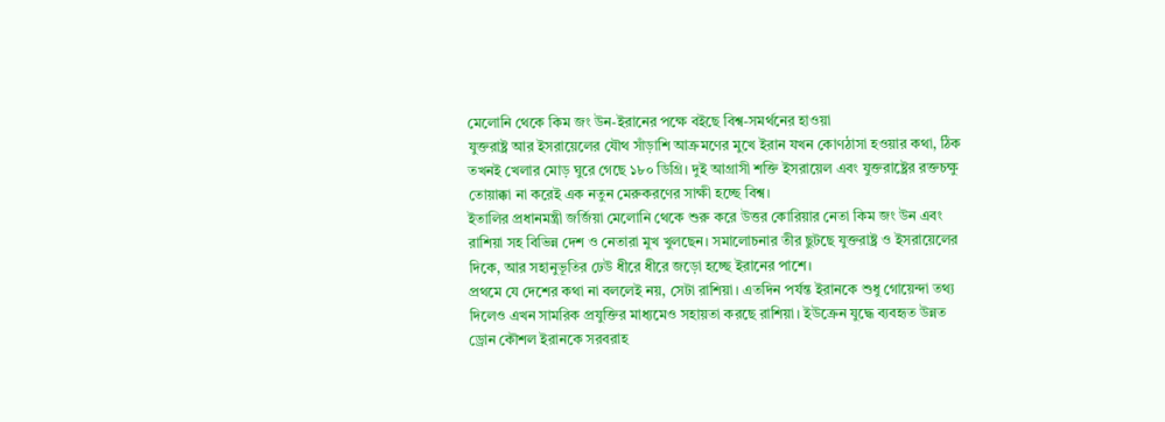মেলোনি থেকে কিম জং উন-ইরানের পক্ষে বইছে বিশ্ব-সমর্থনের হাওয়া
যুক্তরাষ্ট্র আর ইসরায়েলের যৌথ সাঁড়াশি আক্রমণের মুখে ইরান যখন কোণঠাসা হওয়ার কথা, ঠিক তখনই খেলার মোড় ঘুরে গেছে ১৮০ ডিগ্রি। দুই আগ্রাসী শক্তি ইসরায়েল এবং যুক্তরাষ্ট্রের রক্তচক্ষু তোয়াক্কা না করেই এক নতুন মেরুকরণের সাক্ষী হচ্ছে বিশ্ব।
ইতালির প্রধানমন্ত্রী জর্জিয়া মেলোনি থেকে শুরু করে উত্তর কোরিয়ার নেতা কিম জং উন এবং রাশিয়া সহ বিভিন্ন দেশ ও নেতারা মুখ খুলছেন। সমালোচনার তীর ছুটছে যুক্তরাষ্ট্র ও ইসরায়েলের দিকে, আর সহানুভূতির ঢেউ ধীরে ধীরে জড়ো হচ্ছে ইরানের পাশে।
প্রথমে যে দেশের কথা না বললেই নয়, সেটা রাশিয়া। এতদিন পর্যন্ত ইরানকে শুধু গোয়েন্দা তথ্য দিলেও এখন সামরিক প্রযুক্তির মাধ্যমেও সহায়তা করছে রাশিয়া। ইউক্রেন যুদ্ধে ব্যবহৃত উন্নত ড্রোন কৌশল ইরানকে সরবরাহ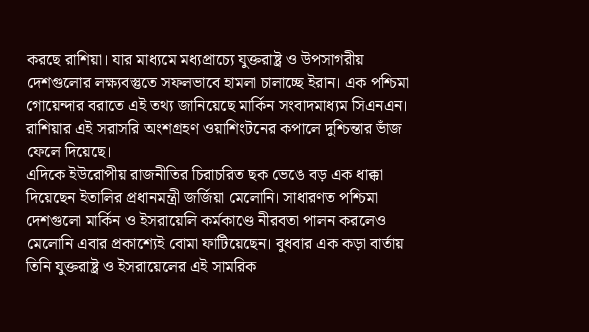করছে রাশিয়া। যার মাধ্যমে মধ্যপ্রাচ্যে যুক্তরাষ্ট্র ও উপসাগরীয় দেশগুলোর লক্ষ্যবস্তুতে সফলভাবে হামলা চালাচ্ছে ইরান। এক পশ্চিমা গোয়েন্দার বরাতে এই তথ্য জানিয়েছে মার্কিন সংবাদমাধ্যম সিএনএন। রাশিয়ার এই সরাসরি অংশগ্রহণ ওয়াশিংটনের কপালে দুশ্চিন্তার ভাঁজ ফেলে দিয়েছে।
এদিকে ইউরোপীয় রাজনীতির চিরাচরিত ছক ভেঙে বড় এক ধাক্কা দিয়েছেন ইতালির প্রধানমন্ত্রী জর্জিয়া মেলোনি। সাধারণত পশ্চিমা দেশগুলো মার্কিন ও ইসরায়েলি কর্মকাণ্ডে নীরবতা পালন করলেও মেলোনি এবার প্রকাশ্যেই বোমা ফাটিয়েছেন। বুধবার এক কড়া বার্তায় তিনি যুক্তরাষ্ট্র ও ইসরায়েলের এই সামরিক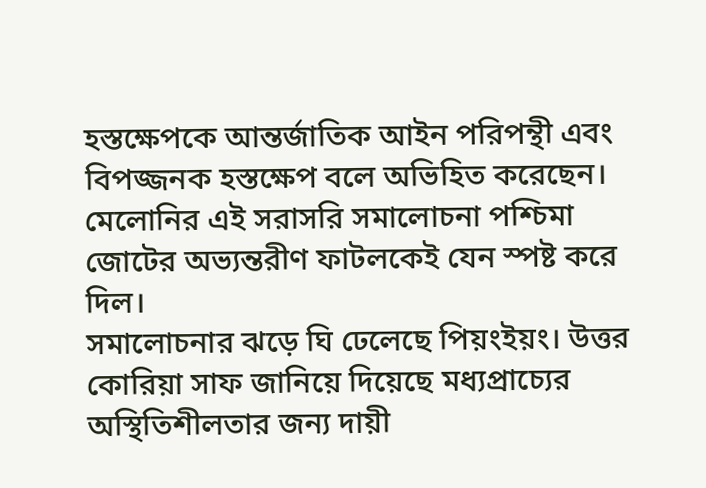হস্তক্ষেপকে আন্তর্জাতিক আইন পরিপন্থী এবং বিপজ্জনক হস্তক্ষেপ বলে অভিহিত করেছেন। মেলোনির এই সরাসরি সমালোচনা পশ্চিমা জোটের অভ্যন্তরীণ ফাটলকেই যেন স্পষ্ট করে দিল।
সমালোচনার ঝড়ে ঘি ঢেলেছে পিয়ংইয়ং। উত্তর কোরিয়া সাফ জানিয়ে দিয়েছে মধ্যপ্রাচ্যের অস্থিতিশীলতার জন্য দায়ী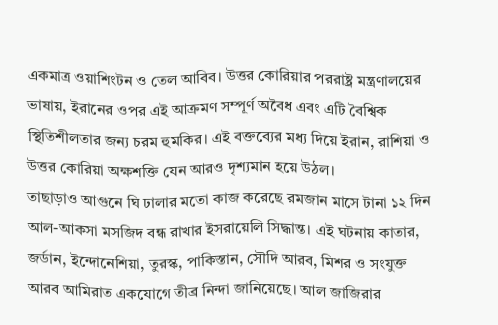একমাত্র ওয়াশিংটন ও তেল আবিব। উত্তর কোরিয়ার পররাষ্ট্র মন্ত্রণালয়ের ভাষায়, ইরানের ওপর এই আক্রমণ সম্পূর্ণ অবৈধ এবং এটি বৈশ্বিক স্থিতিশীলতার জন্য চরম হুমকির। এই বক্তব্যের মধ্য দিয়ে ইরান, রাশিয়া ও উত্তর কোরিয়া অক্ষশক্তি যেন আরও দৃশ্যমান হয়ে উঠল।
তাছাড়াও আগুনে ঘি ঢালার মতো কাজ করেছে রমজান মাসে টানা ১২ দিন আল-আকসা মসজিদ বন্ধ রাখার ইসরায়েলি সিদ্ধান্ত। এই ঘটনায় কাতার, জর্ডান, ইন্দোনেশিয়া, তুরস্ক, পাকিস্তান, সৌদি আরব, মিশর ও সংযুক্ত আরব আমিরাত একযোগে তীব্র নিন্দা জানিয়েছে। আল জাজিরার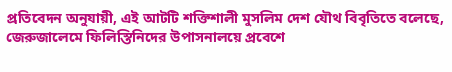প্রতিবেদন অনুযায়ী, এই আটটি শক্তিশালী মুসলিম দেশ যৌথ বিবৃতিতে বলেছে, জেরুজালেমে ফিলিস্তিনিদের উপাসনালয়ে প্রবেশে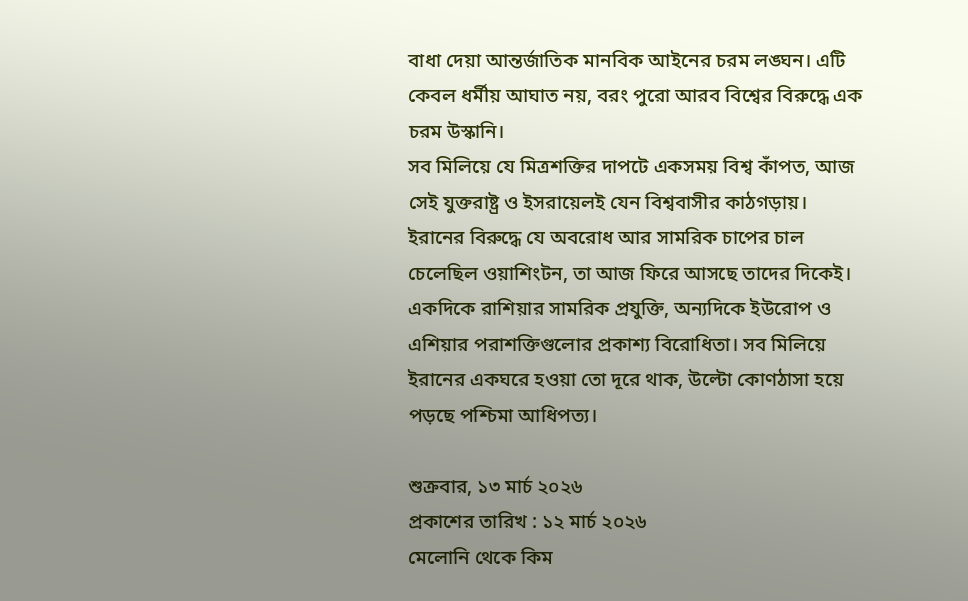বাধা দেয়া আন্তর্জাতিক মানবিক আইনের চরম লঙ্ঘন। এটি কেবল ধর্মীয় আঘাত নয়, বরং পুরো আরব বিশ্বের বিরুদ্ধে এক চরম উস্কানি।
সব মিলিয়ে যে মিত্রশক্তির দাপটে একসময় বিশ্ব কাঁপত, আজ সেই যুক্তরাষ্ট্র ও ইসরায়েলই যেন বিশ্ববাসীর কাঠগড়ায়। ইরানের বিরুদ্ধে যে অবরোধ আর সামরিক চাপের চাল চেলেছিল ওয়াশিংটন, তা আজ ফিরে আসছে তাদের দিকেই। একদিকে রাশিয়ার সামরিক প্রযুক্তি, অন্যদিকে ইউরোপ ও এশিয়ার পরাশক্তিগুলোর প্রকাশ্য বিরোধিতা। সব মিলিয়ে ইরানের একঘরে হওয়া তো দূরে থাক, উল্টো কোণঠাসা হয়ে পড়ছে পশ্চিমা আধিপত্য।

শুক্রবার, ১৩ মার্চ ২০২৬
প্রকাশের তারিখ : ১২ মার্চ ২০২৬
মেলোনি থেকে কিম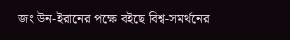জং উন-ইরানের পক্ষে বইছে বিশ্ব-সমর্থনের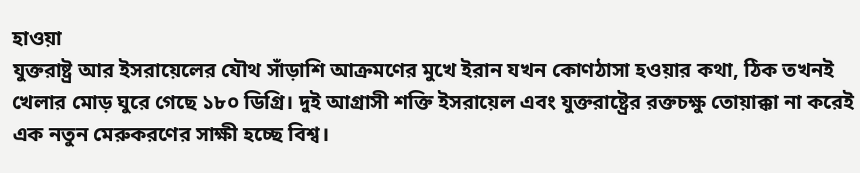হাওয়া
যুক্তরাষ্ট্র আর ইসরায়েলের যৌথ সাঁড়াশি আক্রমণের মুখে ইরান যখন কোণঠাসা হওয়ার কথা, ঠিক তখনই খেলার মোড় ঘুরে গেছে ১৮০ ডিগ্রি। দুই আগ্রাসী শক্তি ইসরায়েল এবং যুক্তরাষ্ট্রের রক্তচক্ষু তোয়াক্কা না করেই এক নতুন মেরুকরণের সাক্ষী হচ্ছে বিশ্ব।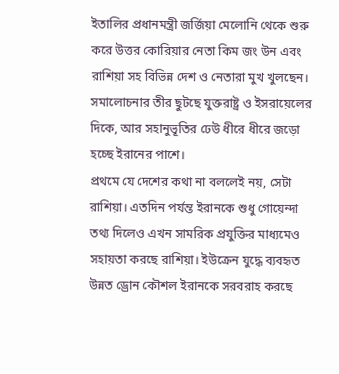ইতালির প্রধানমন্ত্রী জর্জিয়া মেলোনি থেকে শুরু করে উত্তর কোরিয়ার নেতা কিম জং উন এবং রাশিয়া সহ বিভিন্ন দেশ ও নেতারা মুখ খুলছেন। সমালোচনার তীর ছুটছে যুক্তরাষ্ট্র ও ইসরায়েলের দিকে, আর সহানুভূতির ঢেউ ধীরে ধীরে জড়ো হচ্ছে ইরানের পাশে।
প্রথমে যে দেশের কথা না বললেই নয়, সেটা রাশিয়া। এতদিন পর্যন্ত ইরানকে শুধু গোয়েন্দা তথ্য দিলেও এখন সামরিক প্রযুক্তির মাধ্যমেও সহায়তা করছে রাশিয়া। ইউক্রেন যুদ্ধে ব্যবহৃত উন্নত ড্রোন কৌশল ইরানকে সরবরাহ করছে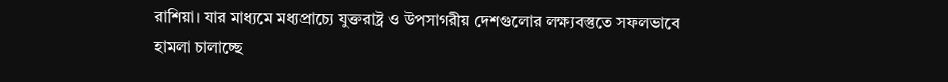রাশিয়া। যার মাধ্যমে মধ্যপ্রাচ্যে যুক্তরাষ্ট্র ও উপসাগরীয় দেশগুলোর লক্ষ্যবস্তুতে সফলভাবে হামলা চালাচ্ছে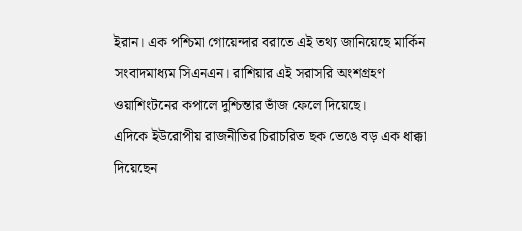ইরান। এক পশ্চিমা গোয়েন্দার বরাতে এই তথ্য জানিয়েছে মার্কিন সংবাদমাধ্যম সিএনএন। রাশিয়ার এই সরাসরি অংশগ্রহণ ওয়াশিংটনের কপালে দুশ্চিন্তার ভাঁজ ফেলে দিয়েছে।
এদিকে ইউরোপীয় রাজনীতির চিরাচরিত ছক ভেঙে বড় এক ধাক্কা দিয়েছেন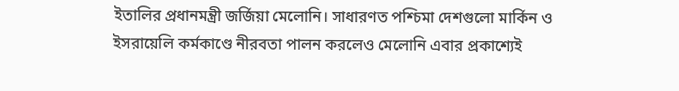ইতালির প্রধানমন্ত্রী জর্জিয়া মেলোনি। সাধারণত পশ্চিমা দেশগুলো মার্কিন ও ইসরায়েলি কর্মকাণ্ডে নীরবতা পালন করলেও মেলোনি এবার প্রকাশ্যেই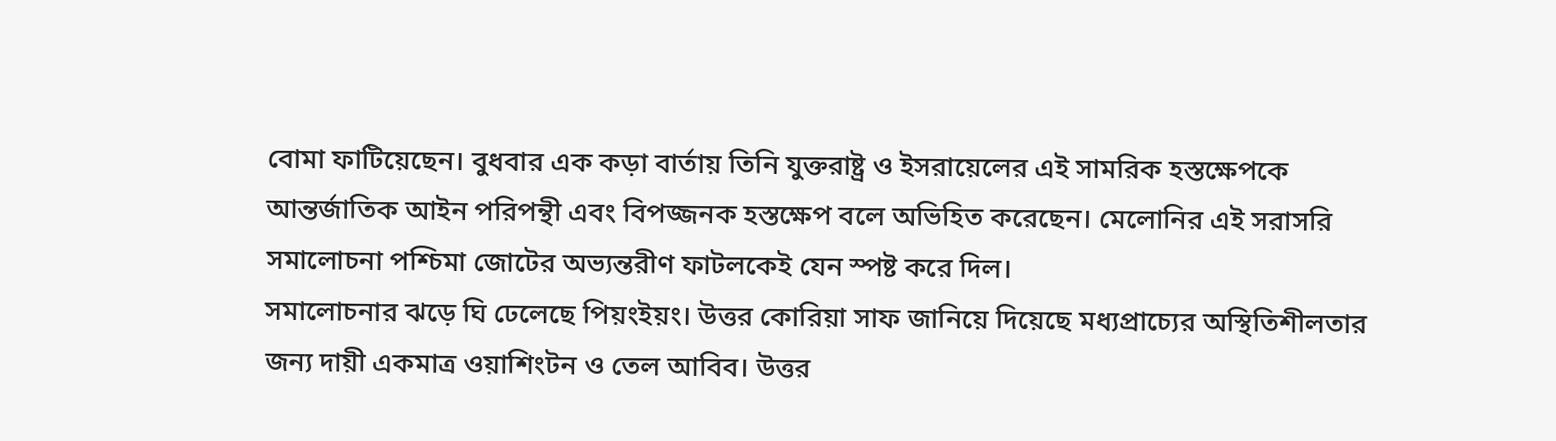বোমা ফাটিয়েছেন। বুধবার এক কড়া বার্তায় তিনি যুক্তরাষ্ট্র ও ইসরায়েলের এই সামরিক হস্তক্ষেপকে আন্তর্জাতিক আইন পরিপন্থী এবং বিপজ্জনক হস্তক্ষেপ বলে অভিহিত করেছেন। মেলোনির এই সরাসরি সমালোচনা পশ্চিমা জোটের অভ্যন্তরীণ ফাটলকেই যেন স্পষ্ট করে দিল।
সমালোচনার ঝড়ে ঘি ঢেলেছে পিয়ংইয়ং। উত্তর কোরিয়া সাফ জানিয়ে দিয়েছে মধ্যপ্রাচ্যের অস্থিতিশীলতার জন্য দায়ী একমাত্র ওয়াশিংটন ও তেল আবিব। উত্তর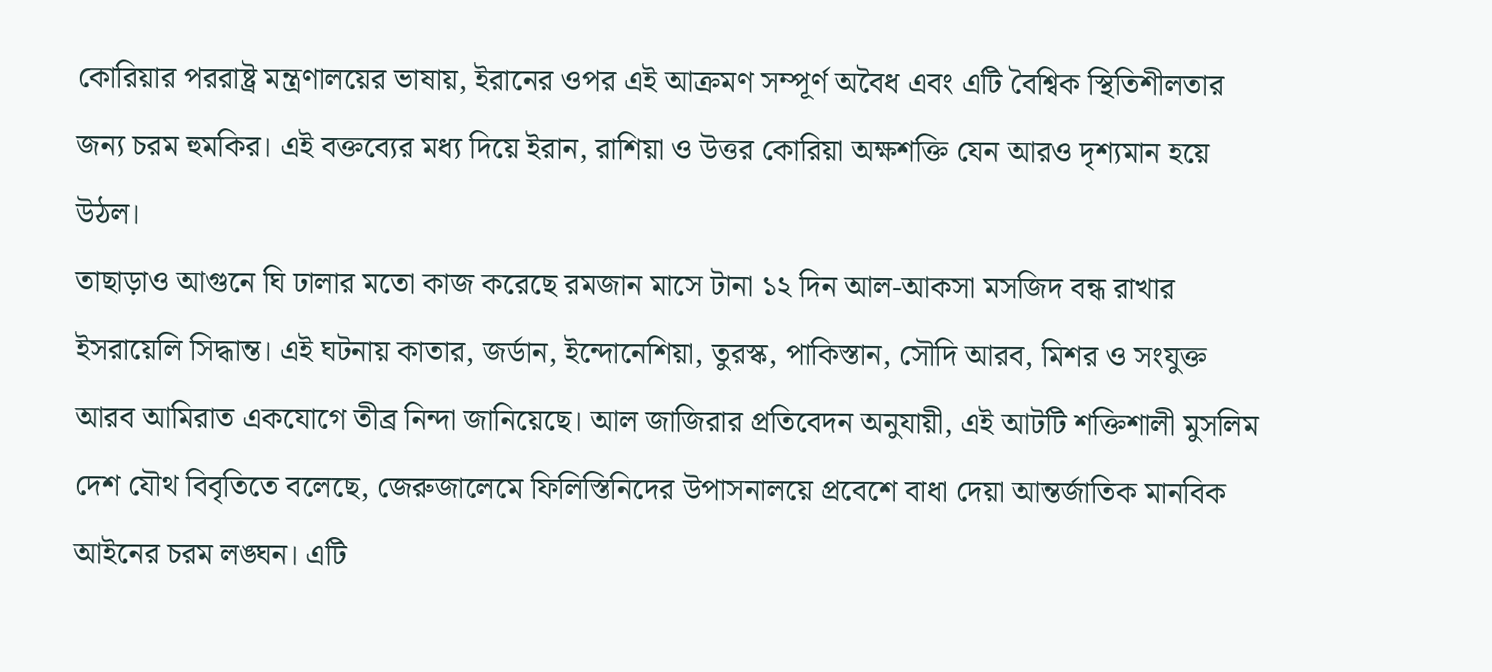কোরিয়ার পররাষ্ট্র মন্ত্রণালয়ের ভাষায়, ইরানের ওপর এই আক্রমণ সম্পূর্ণ অবৈধ এবং এটি বৈশ্বিক স্থিতিশীলতার জন্য চরম হুমকির। এই বক্তব্যের মধ্য দিয়ে ইরান, রাশিয়া ও উত্তর কোরিয়া অক্ষশক্তি যেন আরও দৃশ্যমান হয়ে উঠল।
তাছাড়াও আগুনে ঘি ঢালার মতো কাজ করেছে রমজান মাসে টানা ১২ দিন আল-আকসা মসজিদ বন্ধ রাখার ইসরায়েলি সিদ্ধান্ত। এই ঘটনায় কাতার, জর্ডান, ইন্দোনেশিয়া, তুরস্ক, পাকিস্তান, সৌদি আরব, মিশর ও সংযুক্ত আরব আমিরাত একযোগে তীব্র নিন্দা জানিয়েছে। আল জাজিরার প্রতিবেদন অনুযায়ী, এই আটটি শক্তিশালী মুসলিম দেশ যৌথ বিবৃতিতে বলেছে, জেরুজালেমে ফিলিস্তিনিদের উপাসনালয়ে প্রবেশে বাধা দেয়া আন্তর্জাতিক মানবিক আইনের চরম লঙ্ঘন। এটি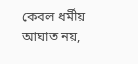কেবল ধর্মীয় আঘাত নয়,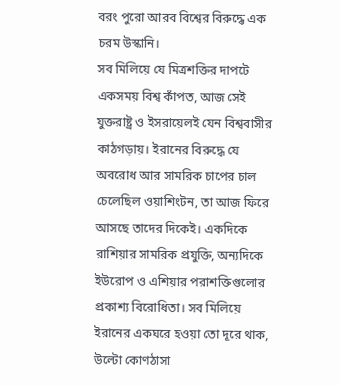বরং পুরো আরব বিশ্বের বিরুদ্ধে এক চরম উস্কানি।
সব মিলিয়ে যে মিত্রশক্তির দাপটে একসময় বিশ্ব কাঁপত, আজ সেই যুক্তরাষ্ট্র ও ইসরায়েলই যেন বিশ্ববাসীর কাঠগড়ায়। ইরানের বিরুদ্ধে যে অবরোধ আর সামরিক চাপের চাল চেলেছিল ওয়াশিংটন, তা আজ ফিরে আসছে তাদের দিকেই। একদিকে রাশিয়ার সামরিক প্রযুক্তি, অন্যদিকে ইউরোপ ও এশিয়ার পরাশক্তিগুলোর প্রকাশ্য বিরোধিতা। সব মিলিয়ে ইরানের একঘরে হওয়া তো দূরে থাক, উল্টো কোণঠাসা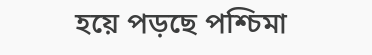হয়ে পড়ছে পশ্চিমা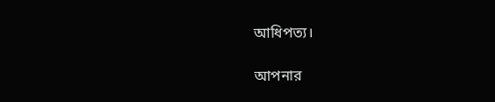আধিপত্য।

আপনার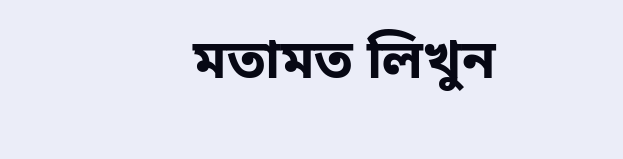মতামত লিখুন